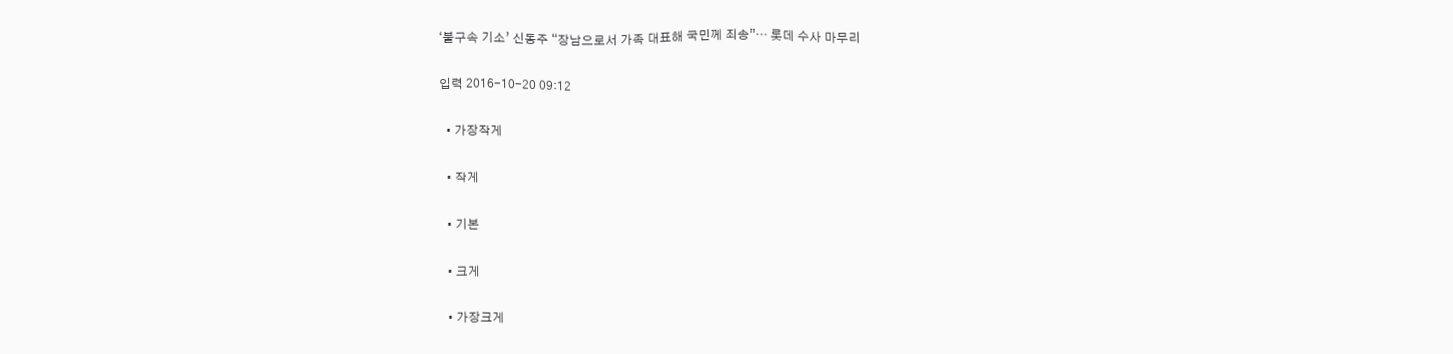‘불구속 기소’ 신동주 “장남으로서 가족 대표해 국민께 죄송”… 롯데 수사 마무리

입력 2016-10-20 09:12

  • 가장작게

  • 작게

  • 기본

  • 크게

  • 가장크게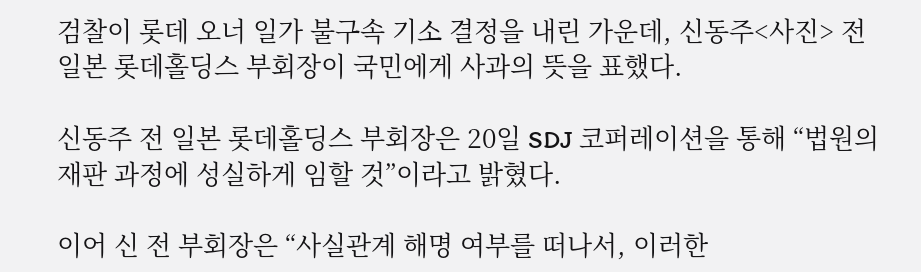검찰이 롯데 오너 일가 불구속 기소 결정을 내린 가운데, 신동주<사진> 전 일본 롯데홀딩스 부회장이 국민에게 사과의 뜻을 표했다.

신동주 전 일본 롯데홀딩스 부회장은 20일 SDJ 코퍼레이션을 통해 “법원의 재판 과정에 성실하게 임할 것”이라고 밝혔다.

이어 신 전 부회장은 “사실관계 해명 여부를 떠나서, 이러한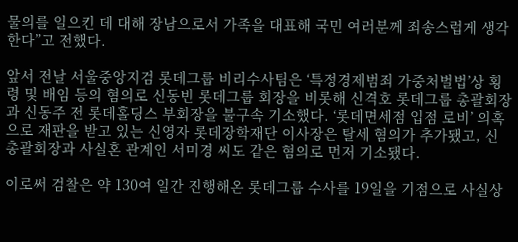물의를 일으킨 데 대해 장남으로서 가족을 대표해 국민 여러분께 죄송스럽게 생각한다”고 전했다.

앞서 전날 서울중앙지검 롯데그룹 비리수사팀은 ‘특정경제범죄 가중처벌법’상 횡령 및 배임 등의 혐의로 신동빈 롯데그룹 회장을 비롯해 신격호 롯데그룹 총괄회장과 신동주 전 롯데홀딩스 부회장을 불구속 기소했다. ‘롯데면세점 입점 로비’ 의혹으로 재판을 받고 있는 신영자 롯데장학재단 이사장은 탈세 혐의가 추가됐고, 신 총괄회장과 사실혼 관계인 서미경 씨도 같은 혐의로 먼저 기소됐다.

이로써 검찰은 약 130여 일간 진행해온 롯데그룹 수사를 19일을 기점으로 사실상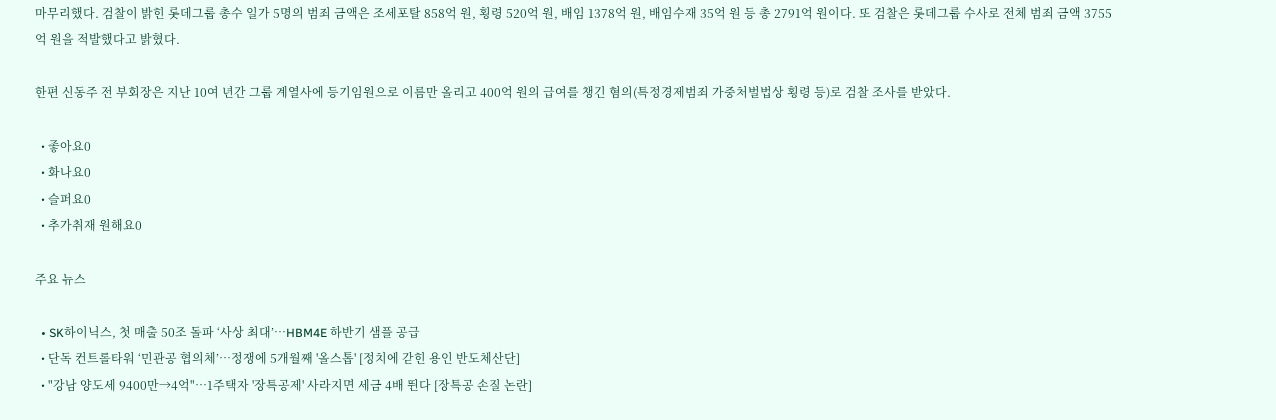마무리했다. 검찰이 밝힌 롯데그룹 총수 일가 5명의 범죄 금액은 조세포탈 858억 원, 횡령 520억 원, 배임 1378억 원, 배임수재 35억 원 등 총 2791억 원이다. 또 검찰은 롯데그룹 수사로 전체 범죄 금액 3755억 원을 적발했다고 밝혔다.

한편 신동주 전 부회장은 지난 10여 년간 그룹 계열사에 등기임원으로 이름만 올리고 400억 원의 급여를 챙긴 혐의(특정경제범죄 가중처벌법상 횡령 등)로 검찰 조사를 받았다.

  • 좋아요0
  • 화나요0
  • 슬퍼요0
  • 추가취재 원해요0

주요 뉴스

  • SK하이닉스, 첫 매출 50조 돌파 ‘사상 최대’…HBM4E 하반기 샘플 공급
  • 단독 컨트롤타워 ‘민관공 협의체’…정쟁에 5개월째 '올스톱' [정치에 갇힌 용인 반도체산단]
  • "강남 양도세 9400만→4억"⋯1주택자 '장특공제' 사라지면 세금 4배 뛴다 [장특공 손질 논란]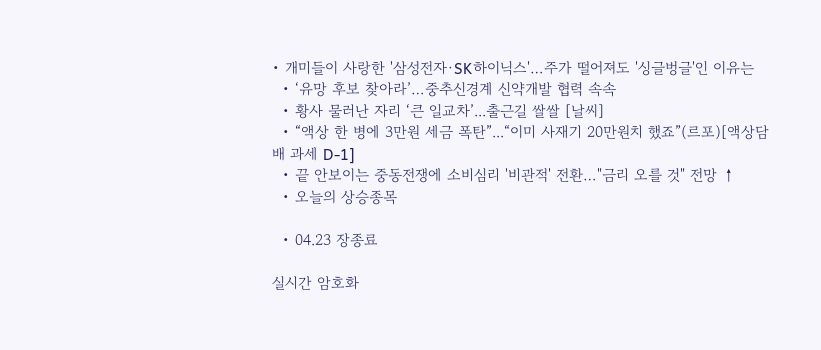• 개미들이 사랑한 '삼성전자·SK하이닉스'…주가 떨어져도 '싱글벙글'인 이유는
  • ‘유망 후보 찾아라’…중추신경계 신약개발 협력 속속
  • 황사 물러난 자리 ‘큰 일교차’...출근길 쌀쌀 [날씨]
  • “액상 한 병에 3만원 세금 폭탄”...“이미 사재기 20만원치 했죠”(르포)[액상담배 과세 D-1]
  • 끝 안보이는 중동전쟁에 소비심리 '비관적' 전환…"금리 오를 것" 전망 ↑
  • 오늘의 상승종목

  • 04.23 장종료

실시간 암호화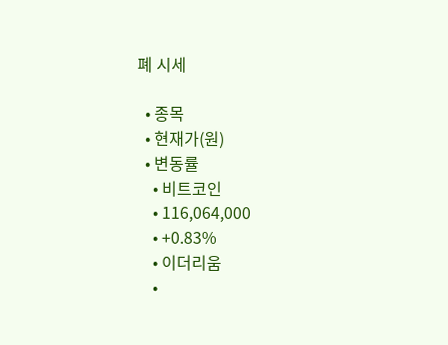폐 시세

  • 종목
  • 현재가(원)
  • 변동률
    • 비트코인
    • 116,064,000
    • +0.83%
    • 이더리움
    •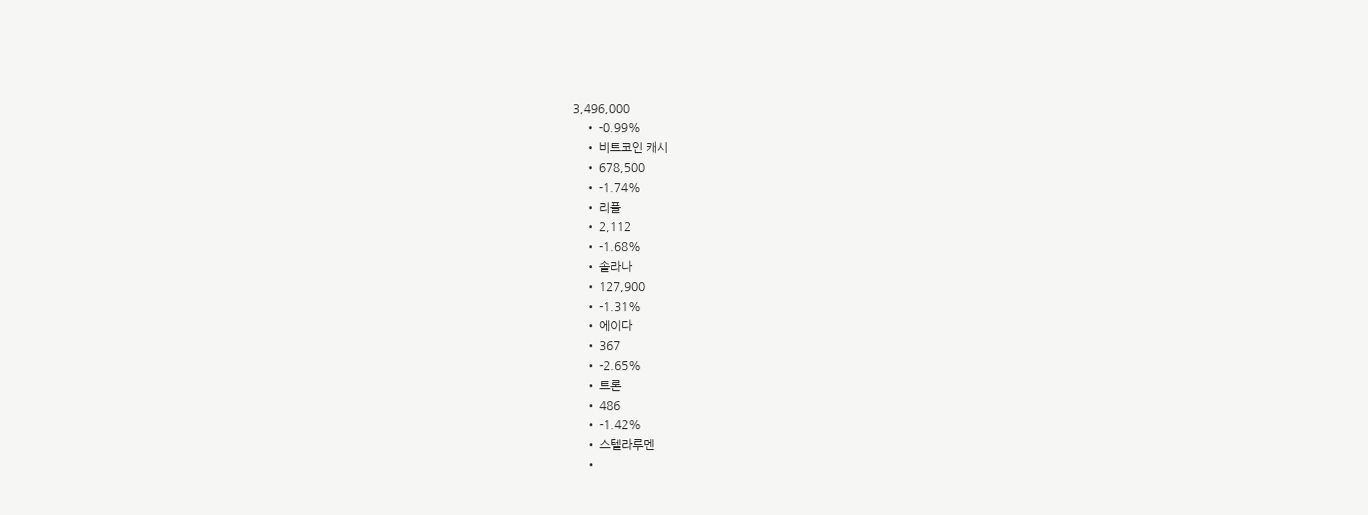3,496,000
    • -0.99%
    • 비트코인 캐시
    • 678,500
    • -1.74%
    • 리플
    • 2,112
    • -1.68%
    • 솔라나
    • 127,900
    • -1.31%
    • 에이다
    • 367
    • -2.65%
    • 트론
    • 486
    • -1.42%
    • 스텔라루멘
    •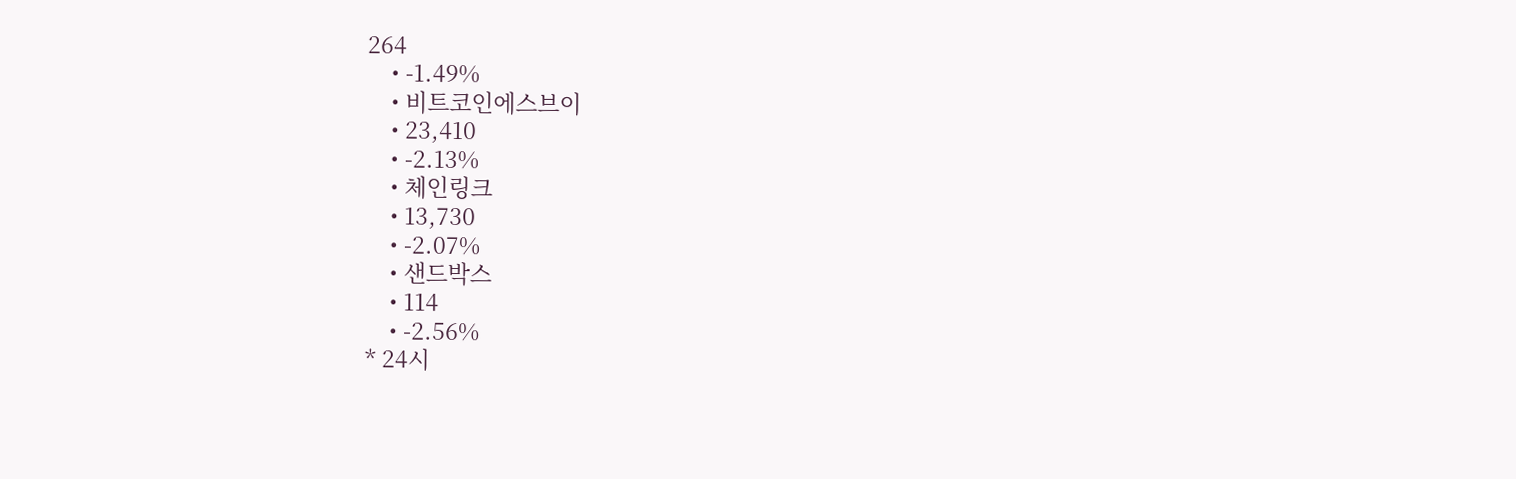264
    • -1.49%
    • 비트코인에스브이
    • 23,410
    • -2.13%
    • 체인링크
    • 13,730
    • -2.07%
    • 샌드박스
    • 114
    • -2.56%
* 24시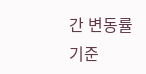간 변동률 기준